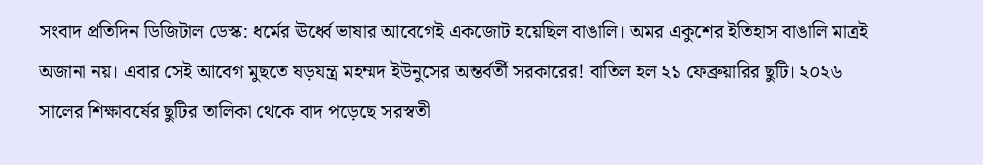সংবাদ প্রতিদিন ডিজিটাল ডেস্ক: ধর্মের ঊর্ধ্বে ভাষার আবেগেই একজোট হয়েছিল বাঙালি। অমর একুশের ইতিহাস বাঙালি মাত্রই অজানা নয়। এবার সেই আবেগ মুছতে ষড়যন্ত্র মহম্মদ ইউনুসের অন্তর্বর্তী সরকারের! বাতিল হল ২১ ফেব্রুয়ারির ছুটি। ২০২৬ সালের শিক্ষাবর্ষের ছুটির তালিকা থেকে বাদ পড়েছে সরস্বতী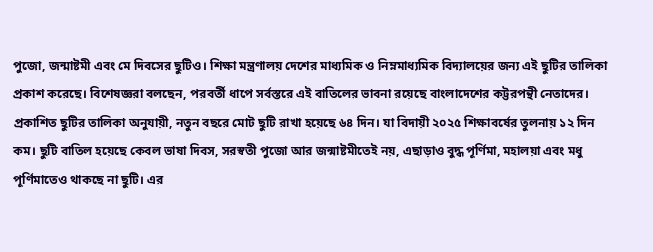পুজো, জন্মাষ্টমী এবং মে দিবসের ছুটিও। শিক্ষা মন্ত্রণালয় দেশের মাধ্যমিক ও নিম্নমাধ্যমিক বিদ্যালয়ের জন্য এই ছুটির তালিকা প্রকাশ করেছে। বিশেষজ্ঞরা বলছেন, পরবর্তী ধাপে সর্বস্তরে এই বাতিলের ভাবনা রয়েছে বাংলাদেশের কট্টরপন্থী নেতাদের।
প্রকাশিত ছুটির তালিকা অনুযায়ী, নতুন বছরে মোট ছুটি রাখা হয়েছে ৬৪ দিন। যা বিদায়ী ২০২৫ শিক্ষাবর্ষের তুলনায় ১২ দিন কম। ছুটি বাতিল হয়েছে কেবল ভাষা দিবস, সরস্বতী পুজো আর জন্মাষ্টমীতেই নয়, এছাড়াও বুদ্ধ পূর্ণিমা, মহালয়া এবং মধু পূর্ণিমাতেও থাকছে না ছুটি। এর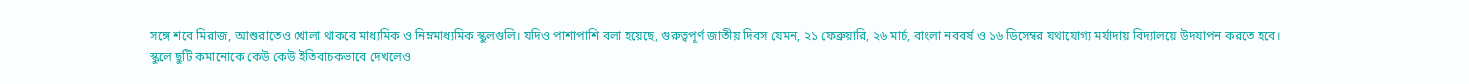সঙ্গে শবে মিরাজ, আশুরাতেও খোলা থাকবে মাধ্যমিক ও নিম্নমাধ্যমিক স্কুলগুলি। যদিও পাশাপাশি বলা হয়েছে, গুরুত্বপূর্ণ জাতীয় দিবস যেমন, ২১ ফেব্রুয়ারি, ২৬ মার্চ, বাংলা নববর্ষ ও ১৬ ডিসেম্বর যথাযোগ্য মর্যাদায় বিদ্যালয়ে উদযাপন করতে হবে।
স্কুলে ছুটি কমানোকে কেউ কেউ ইতিবাচকভাবে দেখলেও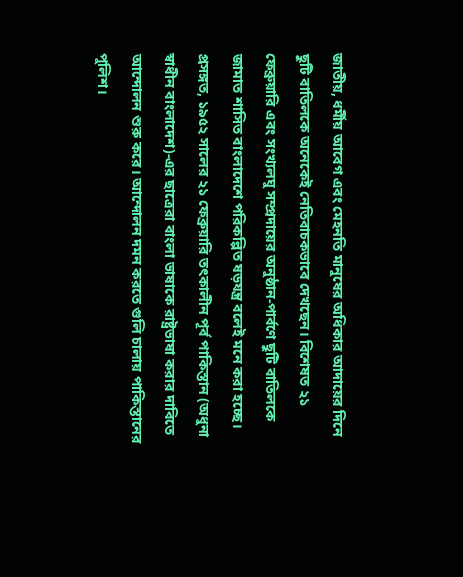জাতীয়, ধর্মীয় আবেগ এবং মেহনতি মানুষের অধিকার আদায়ের দিনে ছুটি বাতিলকে অনেকেই নেতিবাচকভাবে দেখছেন। বিশেষত ২১ ফেব্রুয়ারি এবং সংখ্যলঘু সম্প্রদায়ের অনুষ্ঠান-পার্বণে ছুটি বাতিলকে জামাত শাসিত বাংলাদেশে পরিকল্পিত ষড়যন্ত্র বলেই মনে করা হচ্ছে।
প্রসঙ্গত, ১৯৫২ সালের ২১ ফেব্রুয়ারি তৎকালীন পূর্ব পাকিস্তান (অধুনা স্বাধীন বাংলাদেশ)-এর ছাত্রেরা বাংলা ভাষাকে রাষ্ট্রভাষা করার দাবিতে আন্দোলন শুরু করে। আন্দোলন দমন করতে গুলি চালায় পাকিস্তানের পুলিশ।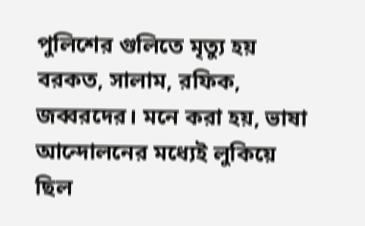পুলিশের গুলিতে মৃত্যু হয় বরকত, সালাম, রফিক, জব্বরদের। মনে করা হয়, ভাষা আন্দোলনের মধ্যেই লুকিয়ে ছিল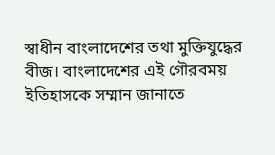স্বাধীন বাংলাদেশের তথা মুক্তিযুদ্ধের বীজ। বাংলাদেশের এই গৌরবময় ইতিহাসকে সম্মান জানাতে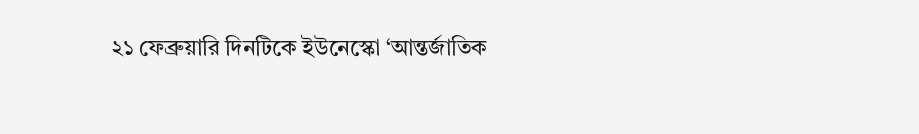২১ ফেব্রুয়ারি দিনটিকে ইউনেস্কো ‘আন্তর্জাতিক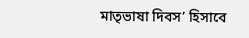মাতৃভাষা দিবস’ হিসাবে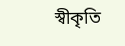স্বীকৃতি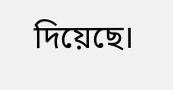দিয়েছে।